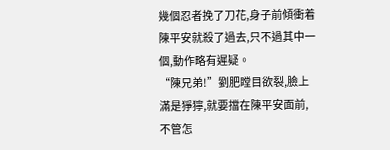幾個忍者挽了刀花,身子前傾衝着陳平安就殺了過去,只不過其中一個,動作略有遲疑。
“陳兄弟!”劉肥瞠目欲裂,臉上滿是猙獰,就要擋在陳平安面前,不管怎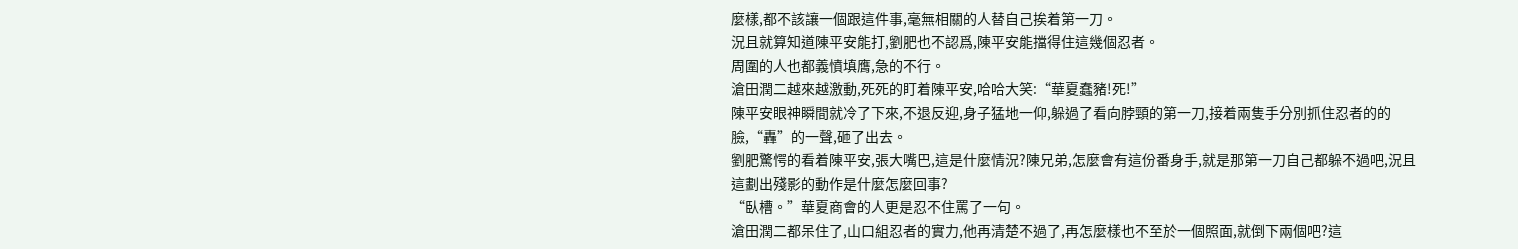麼樣,都不該讓一個跟這件事,毫無相關的人替自己挨着第一刀。
況且就算知道陳平安能打,劉肥也不認爲,陳平安能擋得住這幾個忍者。
周圍的人也都義憤填膺,急的不行。
滄田潤二越來越激動,死死的盯着陳平安,哈哈大笑:“華夏蠢豬!死!”
陳平安眼神瞬間就冷了下來,不退反迎,身子猛地一仰,躲過了看向脖頸的第一刀,接着兩隻手分別抓住忍者的的臉,“轟”的一聲,砸了出去。
劉肥驚愕的看着陳平安,張大嘴巴,這是什麼情況?陳兄弟,怎麼會有這份番身手,就是那第一刀自己都躲不過吧,況且這劃出殘影的動作是什麼怎麼回事?
“臥槽。”華夏商會的人更是忍不住罵了一句。
滄田潤二都呆住了,山口組忍者的實力,他再清楚不過了,再怎麼樣也不至於一個照面,就倒下兩個吧?這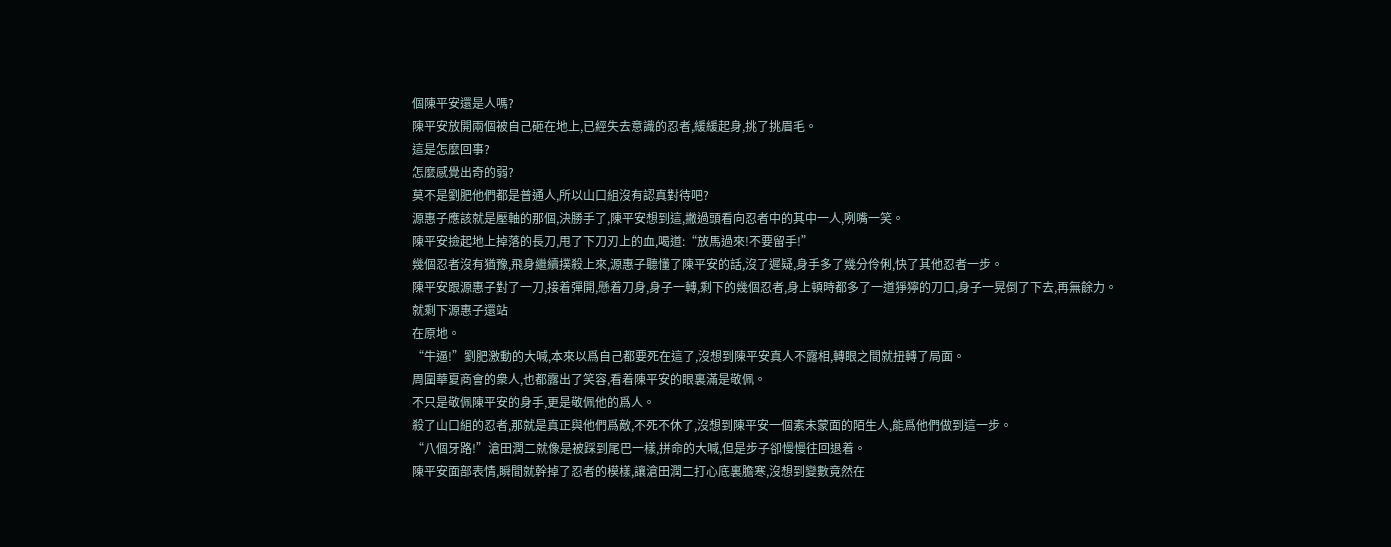個陳平安還是人嗎?
陳平安放開兩個被自己砸在地上,已經失去意識的忍者,緩緩起身,挑了挑眉毛。
這是怎麼回事?
怎麼感覺出奇的弱?
莫不是劉肥他們都是普通人,所以山口組沒有認真對待吧?
源惠子應該就是壓軸的那個,決勝手了,陳平安想到這,撇過頭看向忍者中的其中一人,咧嘴一笑。
陳平安撿起地上掉落的長刀,甩了下刀刃上的血,喝道:“放馬過來!不要留手!”
幾個忍者沒有猶豫,飛身繼續撲殺上來,源惠子聽懂了陳平安的話,沒了遲疑,身手多了幾分伶俐,快了其他忍者一步。
陳平安跟源惠子對了一刀,接着彈開,懸着刀身,身子一轉,剩下的幾個忍者,身上頓時都多了一道猙獰的刀口,身子一晃倒了下去,再無餘力。
就剩下源惠子還站
在原地。
“牛逼!”劉肥激動的大喊,本來以爲自己都要死在這了,沒想到陳平安真人不露相,轉眼之間就扭轉了局面。
周圍華夏商會的衆人,也都露出了笑容,看着陳平安的眼裏滿是敬佩。
不只是敬佩陳平安的身手,更是敬佩他的爲人。
殺了山口組的忍者,那就是真正與他們爲敵,不死不休了,沒想到陳平安一個素未蒙面的陌生人,能爲他們做到這一步。
“八個牙路!”滄田潤二就像是被踩到尾巴一樣,拼命的大喊,但是步子卻慢慢往回退着。
陳平安面部表情,瞬間就幹掉了忍者的模樣,讓滄田潤二打心底裏膽寒,沒想到變數竟然在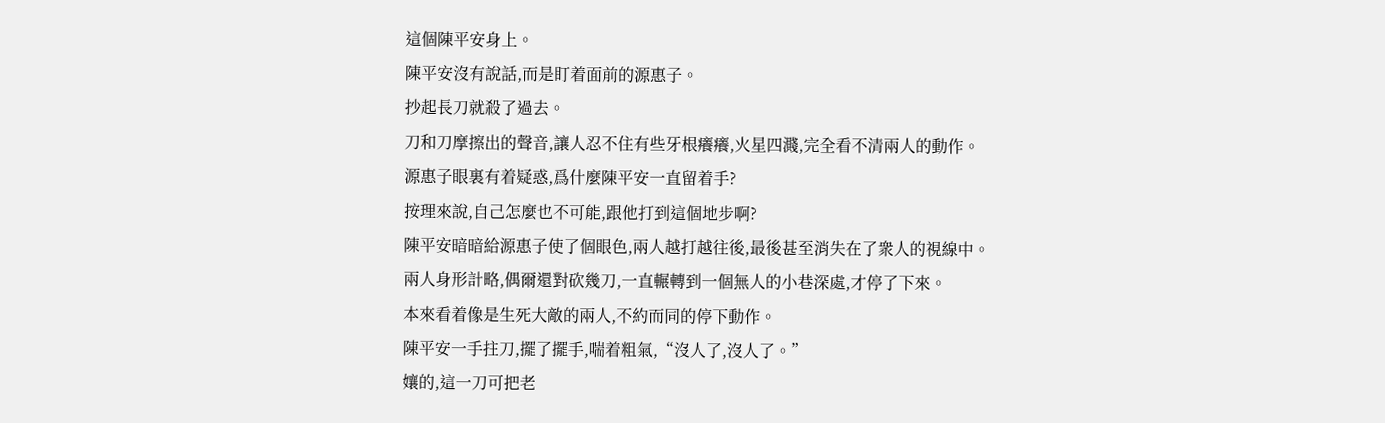這個陳平安身上。
陳平安沒有說話,而是盯着面前的源惠子。
抄起長刀就殺了過去。
刀和刀摩擦出的聲音,讓人忍不住有些牙根癢癢,火星四濺,完全看不清兩人的動作。
源惠子眼裏有着疑惑,爲什麼陳平安一直留着手?
按理來說,自己怎麼也不可能,跟他打到這個地步啊?
陳平安暗暗給源惠子使了個眼色,兩人越打越往後,最後甚至消失在了衆人的視線中。
兩人身形計略,偶爾還對砍幾刀,一直輾轉到一個無人的小巷深處,才停了下來。
本來看着像是生死大敵的兩人,不約而同的停下動作。
陳平安一手拄刀,擺了擺手,喘着粗氣,“沒人了,沒人了。”
孃的,這一刀可把老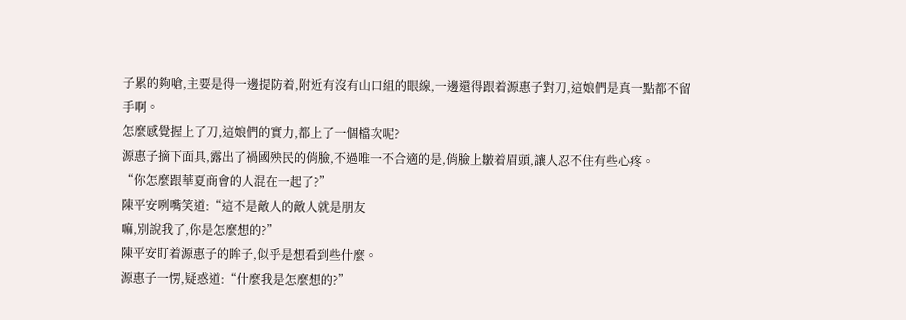子累的夠嗆,主要是得一邊提防着,附近有沒有山口組的眼線,一邊還得跟着源惠子對刀,這娘們是真一點都不留手啊。
怎麼感覺握上了刀,這娘們的實力,都上了一個檔次呢?
源惠子摘下面具,露出了禍國殃民的俏臉,不過唯一不合適的是,俏臉上皺着眉頭,讓人忍不住有些心疼。
“你怎麼跟華夏商會的人混在一起了?”
陳平安咧嘴笑道:“這不是敵人的敵人就是朋友
嘛,別說我了,你是怎麼想的?”
陳平安盯着源惠子的眸子,似乎是想看到些什麼。
源惠子一愣,疑惑道:“什麼我是怎麼想的?”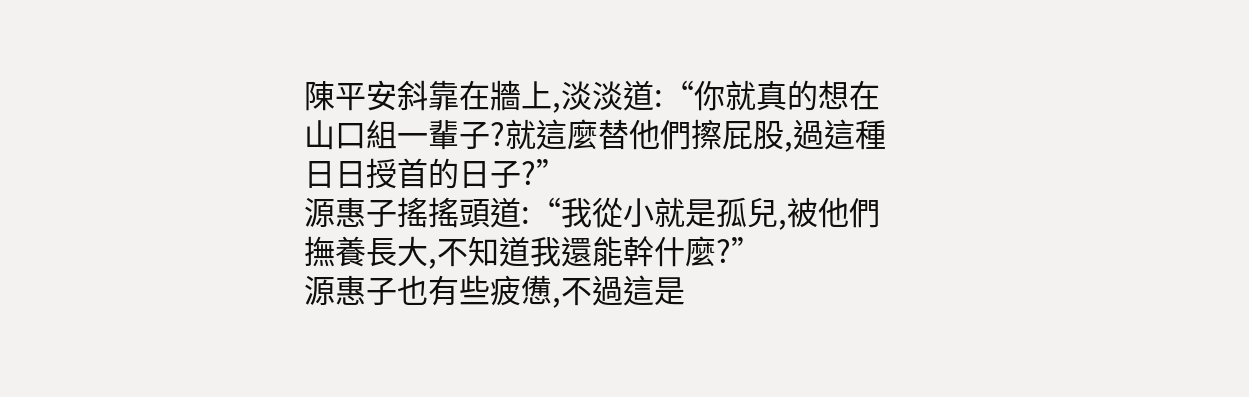陳平安斜靠在牆上,淡淡道:“你就真的想在山口組一輩子?就這麼替他們擦屁股,過這種日日授首的日子?”
源惠子搖搖頭道:“我從小就是孤兒,被他們撫養長大,不知道我還能幹什麼?”
源惠子也有些疲憊,不過這是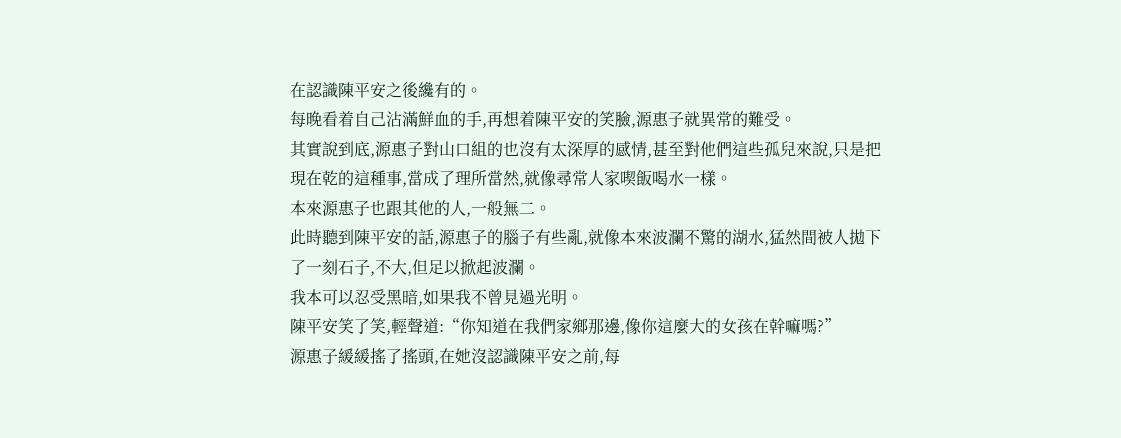在認識陳平安之後纔有的。
每晚看着自己沾滿鮮血的手,再想着陳平安的笑臉,源惠子就異常的難受。
其實說到底,源惠子對山口組的也沒有太深厚的感情,甚至對他們這些孤兒來說,只是把現在乾的這種事,當成了理所當然,就像尋常人家喫飯喝水一樣。
本來源惠子也跟其他的人,一般無二。
此時聽到陳平安的話,源惠子的腦子有些亂,就像本來波瀾不驚的湖水,猛然間被人拋下了一刻石子,不大,但足以掀起波瀾。
我本可以忍受黑暗,如果我不曾見過光明。
陳平安笑了笑,輕聲道:“你知道在我們家鄉那邊,像你這麼大的女孩在幹嘛嗎?”
源惠子緩緩搖了搖頭,在她沒認識陳平安之前,每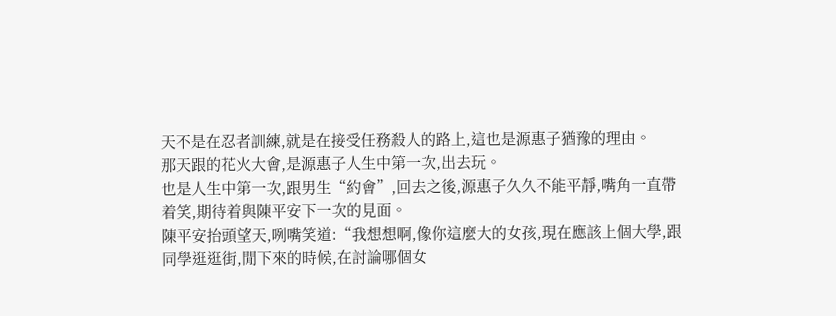天不是在忍者訓練,就是在接受任務殺人的路上,這也是源惠子猶豫的理由。
那天跟的花火大會,是源惠子人生中第一次,出去玩。
也是人生中第一次,跟男生“約會”,回去之後,源惠子久久不能平靜,嘴角一直帶着笑,期待着與陳平安下一次的見面。
陳平安抬頭望天,咧嘴笑道:“我想想啊,像你這麼大的女孩,現在應該上個大學,跟同學逛逛街,閒下來的時候,在討論哪個女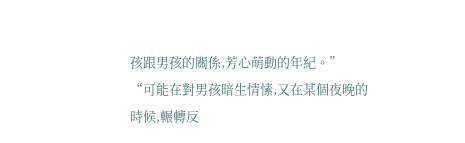孩跟男孩的關係,芳心萌動的年紀。”
“可能在對男孩暗生情愫,又在某個夜晚的時候,輾轉反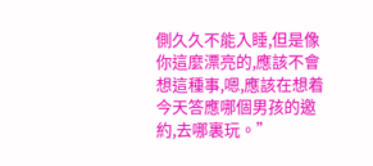側久久不能入睡,但是像你這麼漂亮的,應該不會想這種事,嗯,應該在想着今天答應哪個男孩的邀約,去哪裏玩。”